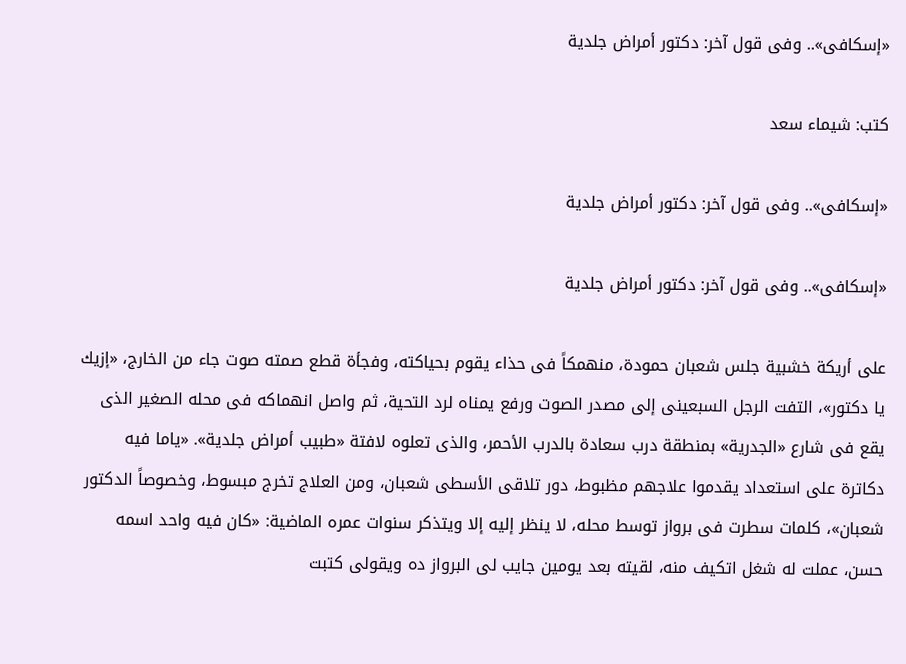«إسكافى».. وفى قول آخر: دكتور أمراض جلدية

كتب: شيماء سعد

«إسكافى».. وفى قول آخر: دكتور أمراض جلدية

«إسكافى».. وفى قول آخر: دكتور أمراض جلدية

على أريكة خشبية جلس شعبان حمودة، منهمكاً فى حذاء يقوم بحياكته، وفجأة قطع صمته صوت جاء من الخارج، «إزيك يا دكتور»، التفت الرجل السبعينى إلى مصدر الصوت ورفع يمناه لرد التحية، ثم واصل انهماكه فى محله الصغير الذى يقع فى شارع «الجدرية» بمنطقة درب سعادة بالدرب الأحمر، والذى تعلوه لافتة «طبيب أمراض جلدية». «ياما فيه دكاترة على استعداد يقدموا علاجهم مظبوط، دور تلاقى الأسطى شعبان، ومن العلاج تخرج مبسوط، وخصوصاً الدكتور شعبان»، كلمات سطرت فى برواز توسط محله، لا ينظر إليه إلا ويتذكر سنوات عمره الماضية: «كان فيه واحد اسمه حسن، عملت له شغل اتكيف منه، لقيته بعد يومين جايب لى البرواز ده ويقولى كتبت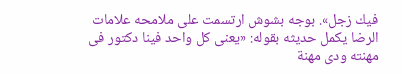فيك زجل». بوجه بشوش ارتسمت على ملامحه علامات الرضا يكمل حديثه بقوله: «يعنى كل واحد فينا دكتور فى مهنته ودى مهنة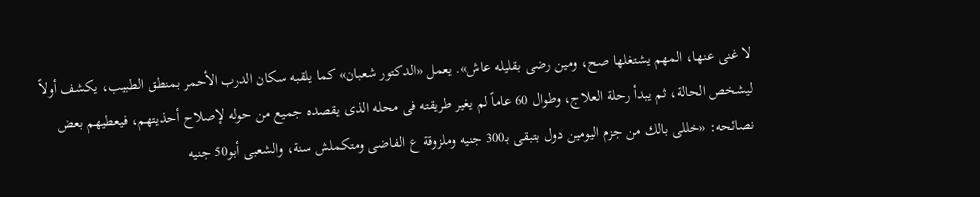لا غنى عنها، المهم يشتغلها صح، ومين رضى بقليله عاش». يعمل «الدكتور شعبان» كما يلقبه سكان الدرب الأحمر بمنطق الطبيب، يكشف أولاً ليشخص الحالة، ثم يبدأ رحلة العلاج، وطوال 60 عاماً لم يغير طريقته فى محله الذى يقصده جميع من حوله لإصلاح أحذيتهم، فيعطيهم بعض نصائحه: «خللى بالك من جزم اليومين دول بتبقى بـ300 جنيه وملزوقة ع الفاضى ومتكملش سنة، والشعبى أبو50 جنيه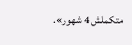متكملش 4 شهور».